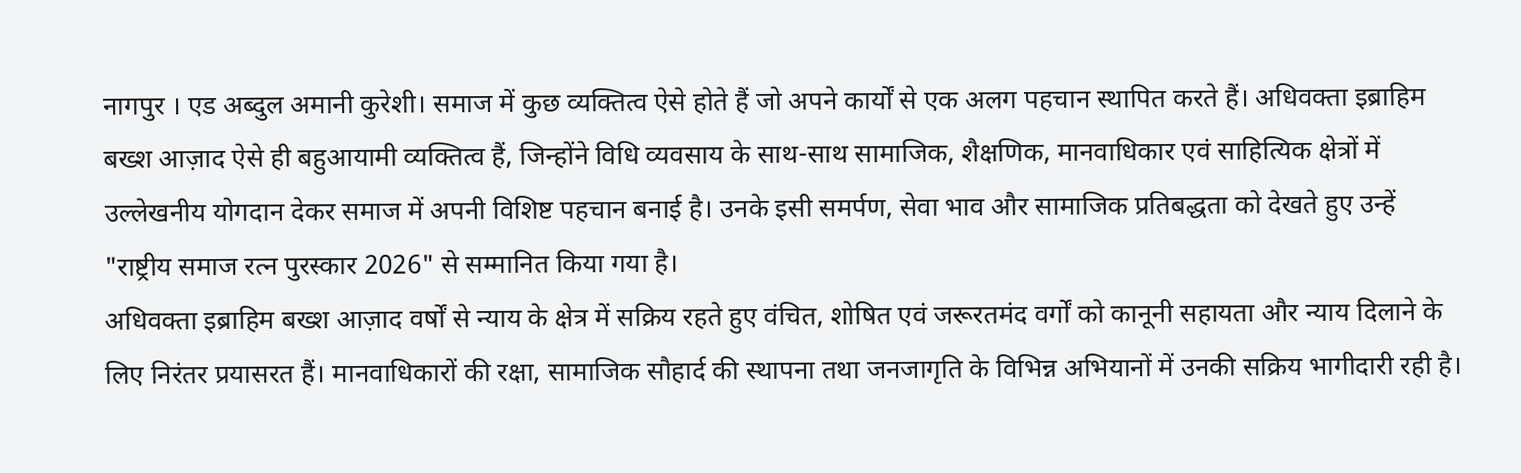नागपुर । एड अब्दुल अमानी कुरेशी। समाज में कुछ व्यक्तित्व ऐसे होते हैं जो अपने कार्यों से एक अलग पहचान स्थापित करते हैं। अधिवक्ता इब्राहिम बख्श आज़ाद ऐसे ही बहुआयामी व्यक्तित्व हैं, जिन्होंने विधि व्यवसाय के साथ-साथ सामाजिक, शैक्षणिक, मानवाधिकार एवं साहित्यिक क्षेत्रों में उल्लेखनीय योगदान देकर समाज में अपनी विशिष्ट पहचान बनाई है। उनके इसी समर्पण, सेवा भाव और सामाजिक प्रतिबद्धता को देखते हुए उन्हें "राष्ट्रीय समाज रत्न पुरस्कार 2026" से सम्मानित किया गया है।
अधिवक्ता इब्राहिम बख्श आज़ाद वर्षों से न्याय के क्षेत्र में सक्रिय रहते हुए वंचित, शोषित एवं जरूरतमंद वर्गों को कानूनी सहायता और न्याय दिलाने के लिए निरंतर प्रयासरत हैं। मानवाधिकारों की रक्षा, सामाजिक सौहार्द की स्थापना तथा जनजागृति के विभिन्न अभियानों में उनकी सक्रिय भागीदारी रही है।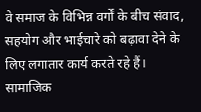वे समाज के विभिन्न वर्गों के बीच संवाद, सहयोग और भाईचारे को बढ़ावा देने के लिए लगातार कार्य करते रहे हैं।
सामाजिक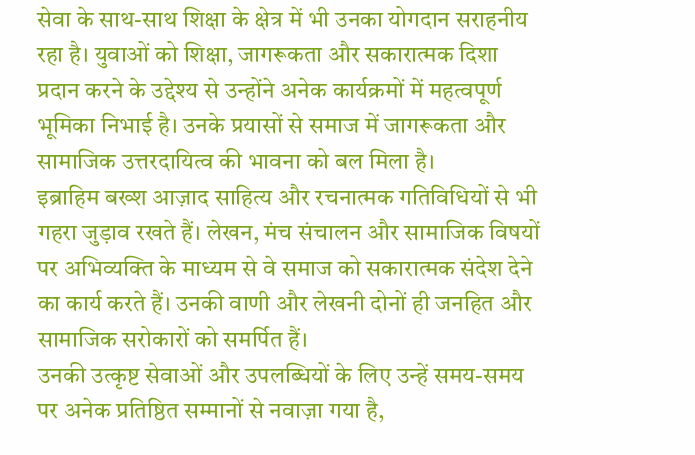सेवा के साथ-साथ शिक्षा के क्षेत्र में भी उनका योगदान सराहनीय रहा है। युवाओं को शिक्षा, जागरूकता और सकारात्मक दिशा प्रदान करने के उद्देश्य से उन्होंने अनेक कार्यक्रमों में महत्वपूर्ण भूमिका निभाई है। उनके प्रयासों से समाज में जागरूकता और सामाजिक उत्तरदायित्व की भावना को बल मिला है।
इब्राहिम बख्श आज़ाद साहित्य और रचनात्मक गतिविधियों से भी गहरा जुड़ाव रखते हैं। लेखन, मंच संचालन और सामाजिक विषयों पर अभिव्यक्ति के माध्यम से वे समाज को सकारात्मक संदेश देने का कार्य करते हैं। उनकी वाणी और लेखनी दोनों ही जनहित और सामाजिक सरोकारों को समर्पित हैं।
उनकी उत्कृष्ट सेवाओं और उपलब्धियों के लिए उन्हें समय-समय पर अनेक प्रतिष्ठित सम्मानों से नवाज़ा गया है,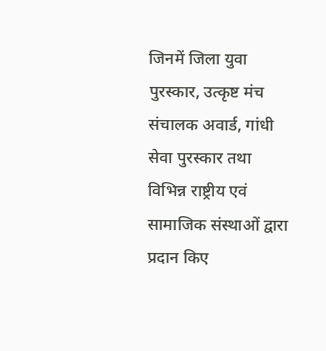जिनमें जिला युवा पुरस्कार, उत्कृष्ट मंच संचालक अवार्ड, गांधी सेवा पुरस्कार तथा विभिन्न राष्ट्रीय एवं सामाजिक संस्थाओं द्वारा प्रदान किए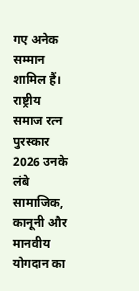गए अनेक सम्मान शामिल हैं।
राष्ट्रीय समाज रत्न पुरस्कार 2026 उनके लंबे सामाजिक, कानूनी और मानवीय योगदान का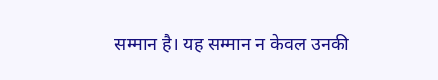सम्मान है। यह सम्मान न केवल उनकी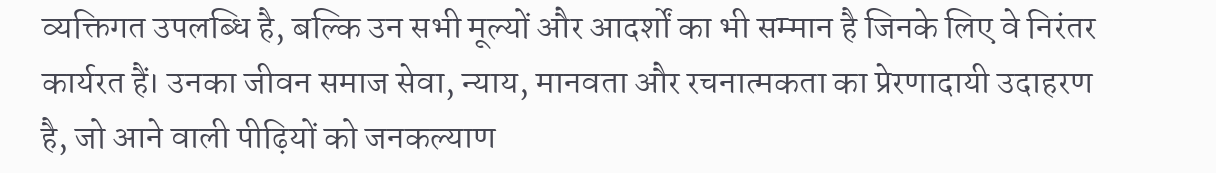व्यक्तिगत उपलब्धि है, बल्कि उन सभी मूल्यों और आदर्शों का भी सम्मान है जिनके लिए वे निरंतर कार्यरत हैं। उनका जीवन समाज सेवा, न्याय, मानवता और रचनात्मकता का प्रेरणादायी उदाहरण है, जो आने वाली पीढ़ियों को जनकल्याण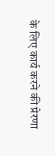के लिए कार्य करने की प्रेरणा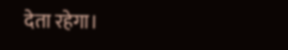देता रहेगा।